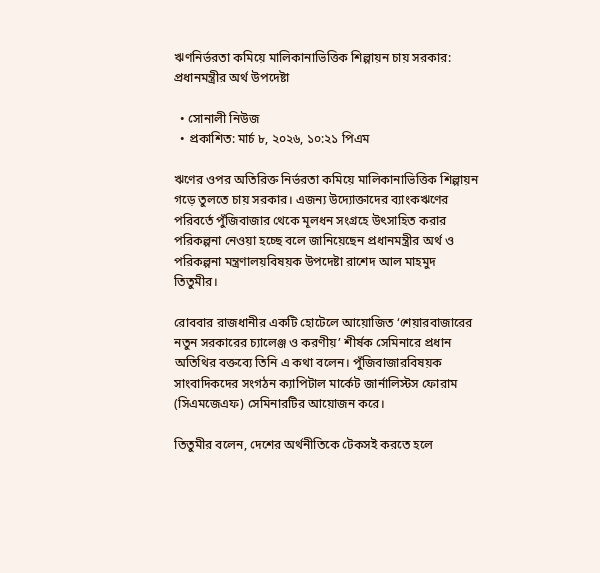ঋণনির্ভরতা কমিয়ে মালিকানাভিত্তিক শিল্পায়ন চায় সরকার: প্রধানমন্ত্রীর অর্থ উপদেষ্টা

  • সোনালী নিউজ
  • প্রকাশিত: মার্চ ৮, ২০২৬, ১০:২১ পিএম

ঋণের ওপর অতিরিক্ত নির্ভরতা কমিয়ে মালিকানাভিত্তিক শিল্পায়ন গড়ে তুলতে চায় সরকার। এজন্য উদ্যোক্তাদের ব্যাংকঋণের পরিবর্তে পুঁজিবাজার থেকে মূলধন সংগ্রহে উৎসাহিত করার পরিকল্পনা নেওয়া হচ্ছে বলে জানিয়েছেন প্রধানমন্ত্রীর অর্থ ও পরিকল্পনা মন্ত্রণালয়বিষয়ক উপদেষ্টা রাশেদ আল মাহমুদ তিতুমীর।

রোববার রাজধানীর একটি হোটেলে আয়োজিত ‘শেয়ারবাজারের নতুন সরকারের চ্যালেঞ্জ ও করণীয়’ শীর্ষক সেমিনারে প্রধান অতিথির বক্তব্যে তিনি এ কথা বলেন। পুঁজিবাজারবিষয়ক সাংবাদিকদের সংগঠন ক্যাপিটাল মার্কেট জার্নালিস্টস ফোরাম (সিএমজেএফ) সেমিনারটির আয়োজন করে।

তিতুমীর বলেন, দেশের অর্থনীতিকে টেকসই করতে হলে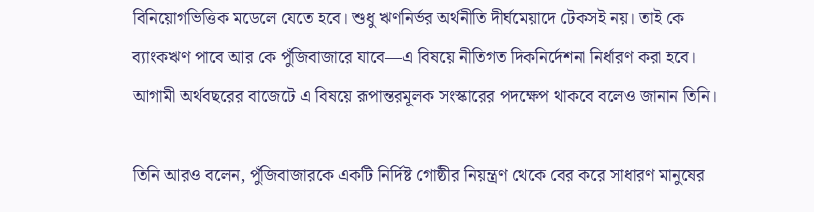বিনিয়োগভিত্তিক মডেলে যেতে হবে। শুধু ঋণনির্ভর অর্থনীতি দীর্ঘমেয়াদে টেকসই নয়। তাই কে ব্যাংকঋণ পাবে আর কে পুঁজিবাজারে যাবে—এ বিষয়ে নীতিগত দিকনির্দেশনা নির্ধারণ করা হবে। আগামী অর্থবছরের বাজেটে এ বিষয়ে রূপান্তরমূলক সংস্কারের পদক্ষেপ থাকবে বলেও জানান তিনি।

তিনি আরও বলেন, পুঁজিবাজারকে একটি নির্দিষ্ট গোষ্ঠীর নিয়ন্ত্রণ থেকে বের করে সাধারণ মানুষের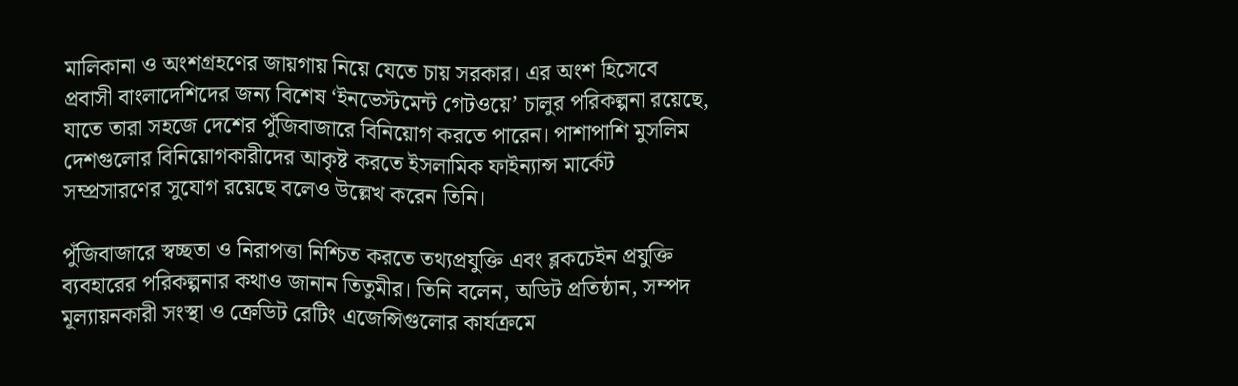মালিকানা ও অংশগ্রহণের জায়গায় নিয়ে যেতে চায় সরকার। এর অংশ হিসেবে প্রবাসী বাংলাদেশিদের জন্য বিশেষ ‘ইনভেস্টমেন্ট গেটওয়ে’ চালুর পরিকল্পনা রয়েছে, যাতে তারা সহজে দেশের পুঁজিবাজারে বিনিয়োগ করতে পারেন। পাশাপাশি মুসলিম দেশগুলোর বিনিয়োগকারীদের আকৃষ্ট করতে ইসলামিক ফাইন্যান্স মার্কেট সম্প্রসারণের সুযোগ রয়েছে বলেও উল্লেখ করেন তিনি।

পুঁজিবাজারে স্বচ্ছতা ও নিরাপত্তা নিশ্চিত করতে তথ্যপ্রযুক্তি এবং ব্লকচেইন প্রযুক্তি ব্যবহারের পরিকল্পনার কথাও জানান তিতুমীর। তিনি বলেন, অডিট প্রতিষ্ঠান, সম্পদ মূল্যায়নকারী সংস্থা ও ক্রেডিট রেটিং এজেন্সিগুলোর কার্যক্রমে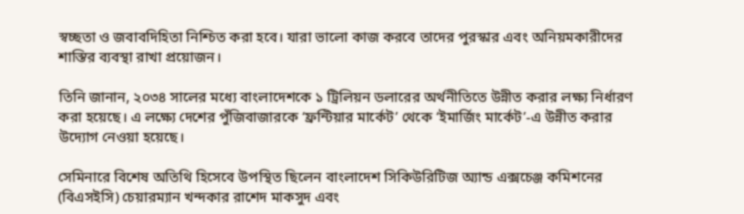স্বচ্ছতা ও জবাবদিহিতা নিশ্চিত করা হবে। যারা ভালো কাজ করবে তাদের পুরস্কার এবং অনিয়মকারীদের শাস্তির ব্যবস্থা রাখা প্রয়োজন।

তিনি জানান, ২০৩৪ সালের মধ্যে বাংলাদেশকে ১ ট্রিলিয়ন ডলারের অর্থনীতিতে উন্নীত করার লক্ষ্য নির্ধারণ করা হয়েছে। এ লক্ষ্যে দেশের পুঁজিবাজারকে ‘ফ্রন্টিয়ার মার্কেট’ থেকে ‘ইমার্জিং মার্কেট’-এ উন্নীত করার উদ্যোগ নেওয়া হয়েছে।

সেমিনারে বিশেষ অতিথি হিসেবে উপস্থিত ছিলেন বাংলাদেশ সিকিউরিটিজ অ্যান্ড এক্সচেঞ্জ কমিশনের (বিএসইসি) চেয়ারম্যান খন্দকার রাশেদ মাকসুদ এবং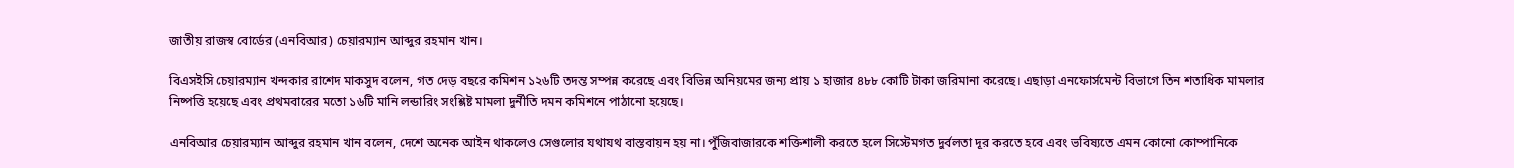জাতীয় রাজস্ব বোর্ডের (এনবিআর) চেয়ারম্যান আব্দুর রহমান খান।

বিএসইসি চেয়ারম্যান খন্দকার রাশেদ মাকসুদ বলেন, গত দেড় বছরে কমিশন ১২৬টি তদন্ত সম্পন্ন করেছে এবং বিভিন্ন অনিয়মের জন্য প্রায় ১ হাজার ৪৮৮ কোটি টাকা জরিমানা করেছে। এছাড়া এনফোর্সমেন্ট বিভাগে তিন শতাধিক মামলার নিষ্পত্তি হয়েছে এবং প্রথমবারের মতো ১৬টি মানি লন্ডারিং সংশ্লিষ্ট মামলা দুর্নীতি দমন কমিশনে পাঠানো হয়েছে।

এনবিআর চেয়ারম্যান আব্দুর রহমান খান বলেন, দেশে অনেক আইন থাকলেও সেগুলোর যথাযথ বাস্তবায়ন হয় না। পুঁজিবাজারকে শক্তিশালী করতে হলে সিস্টেমগত দুর্বলতা দূর করতে হবে এবং ভবিষ্যতে এমন কোনো কোম্পানিকে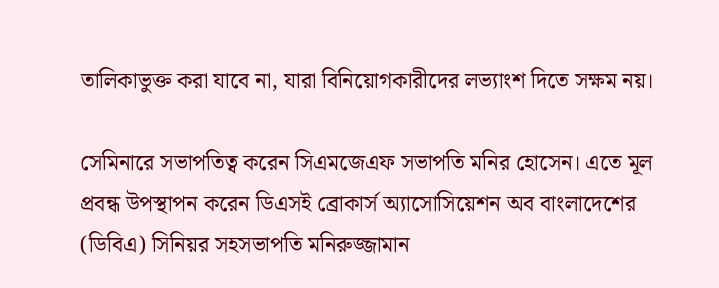তালিকাভুক্ত করা যাবে না, যারা বিনিয়োগকারীদের লভ্যাংশ দিতে সক্ষম নয়।

সেমিনারে সভাপতিত্ব করেন সিএমজেএফ সভাপতি মনির হোসেন। এতে মূল প্রবন্ধ উপস্থাপন করেন ডিএসই ব্রোকার্স অ্যাসোসিয়েশন অব বাংলাদেশের (ডিবিএ) সিনিয়র সহসভাপতি মনিরুজ্জামান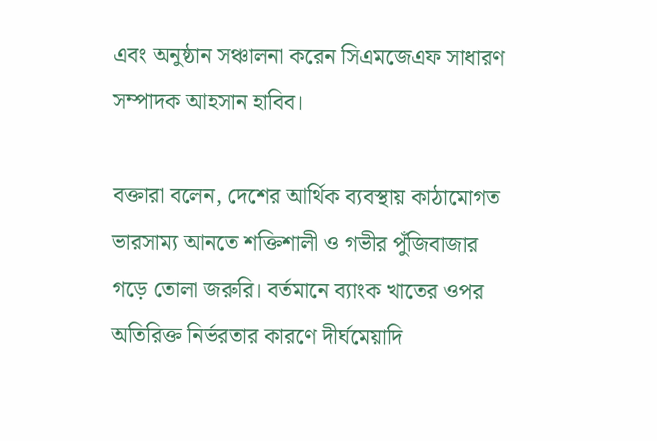এবং অনুষ্ঠান সঞ্চালনা করেন সিএমজেএফ সাধারণ সম্পাদক আহসান হাবিব।

বক্তারা বলেন, দেশের আর্থিক ব্যবস্থায় কাঠামোগত ভারসাম্য আনতে শক্তিশালী ও গভীর পুঁজিবাজার গড়ে তোলা জরুরি। বর্তমানে ব্যাংক খাতের ওপর অতিরিক্ত নির্ভরতার কারণে দীর্ঘমেয়াদি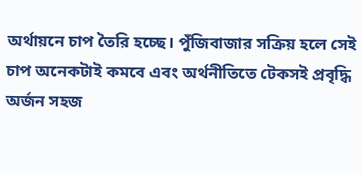অর্থায়নে চাপ তৈরি হচ্ছে। পুঁজিবাজার সক্রিয় হলে সেই চাপ অনেকটাই কমবে এবং অর্থনীতিতে টেকসই প্রবৃদ্ধি অর্জন সহজ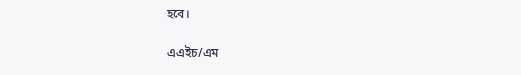হবে।

এএইচ/এম